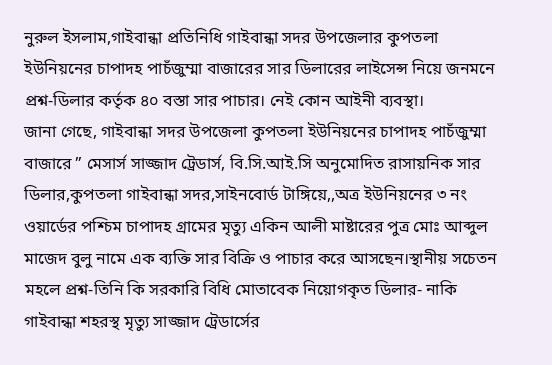নুরুল ইসলাম,গাইবান্ধা প্রতিনিধি গাইবান্ধা সদর উপজেলার কুপতলা ইউনিয়নের চাপাদহ পাচঁজুম্মা বাজারের সার ডিলারের লাইসেন্স নিয়ে জনমনে প্রশ্ন-ডিলার কর্তৃক ৪০ বস্তা সার পাচার। নেই কোন আইনী ব্যবস্থা।
জানা গেছে, গাইবান্ধা সদর উপজেলা কুপতলা ইউনিয়নের চাপাদহ পাচঁজুম্মা বাজারে ” মেসার্স সাজ্জাদ ট্রেডার্স, বি.সি.আই.সি অনুমোদিত রাসায়নিক সার ডিলার,কুপতলা গাইবান্ধা সদর,সাইনবোর্ড টাঙ্গিয়ে,,অত্র ইউনিয়নের ৩ নং ওয়ার্ডের পশ্চিম চাপাদহ গ্রামের মৃত্যু একিন আলী মাষ্টারের পুত্র মোঃ আব্দুল মাজেদ বুলু নামে এক ব্যক্তি সার বিক্রি ও পাচার করে আসছেন।স্থানীয় সচেতন মহলে প্রশ্ন-তিনি কি সরকারি বিধি মোতাবেক নিয়োগকৃত ডিলার- নাকি গাইবান্ধা শহরস্থ মৃত্যু সাজ্জাদ ট্রেডার্সের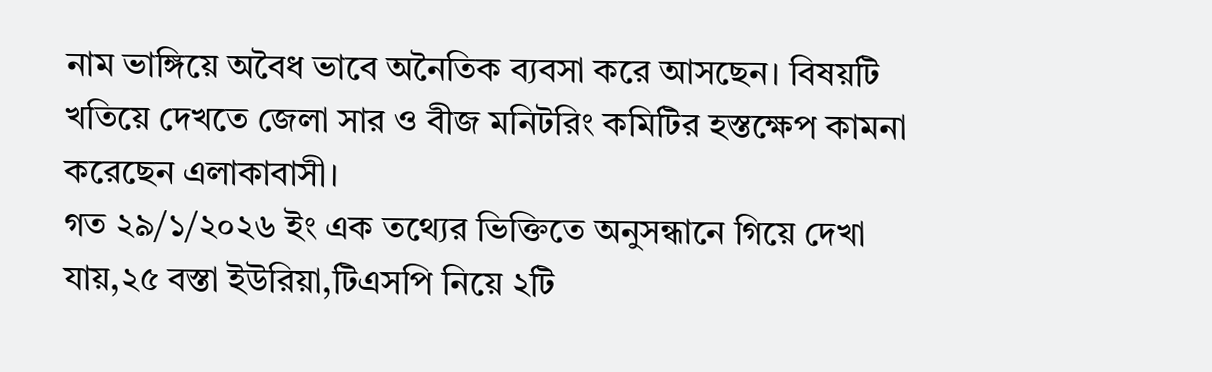নাম ভাঙ্গিয়ে অবৈধ ভাবে অনৈতিক ব্যবসা করে আসছেন। বিষয়টি খতিয়ে দেখতে জেলা সার ও বীজ মনিটরিং কমিটির হস্তক্ষেপ কামনা করেছেন এলাকাবাসী।
গত ২৯/১/২০২৬ ইং এক তথ্যের ভিক্তিতে অনুসন্ধানে গিয়ে দেখা যায়,২৫ বস্তা ইউরিয়া,টিএসপি নিয়ে ২টি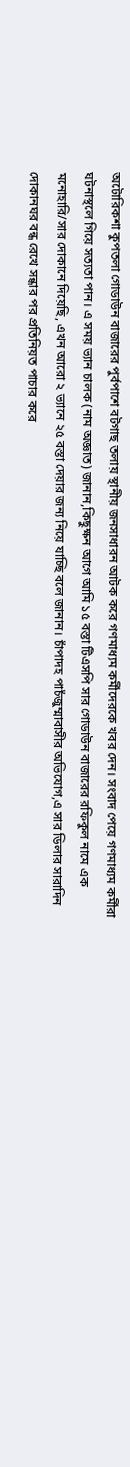অটোরিকশা কুপতলা গোডাউন বাজারের পুর্বপাশে বটগাছ তলায় স্থানীয় জনসাধারন আটক করে গণমাধ্যম কর্মীদেরকে খবর দেন। সংবাদ পেয়ে গণমাধ্যম কর্মীরা ঘটনাস্থলে গিয়ে সত্যতা পান। এ সময় ভ্যান চালক (নাম অজ্ঞাত) জানান,কিছুক্ষন আগে আমি ১৫ বস্তা টিএসপি সার গোডাউন বাজারের রফিকুল নামে এক মনোহারি/সার দোকানে দিয়েছি, এখন আরো ২ ভ্যানে ২৫ বস্তা দেয়ার জন্য নিয়ে যাচ্ছি বলে জানান। চাঁপাদহ পাচঁজুম্মাবাসীর অভিযোগ,এ সার ডিলার সারাদিন দোকানঘর বন্ধ রেখে সন্ধার পর প্রতিনিয়ত পাচার করে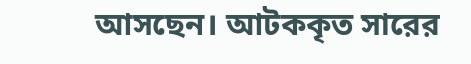আসছেন। আটককৃত সারের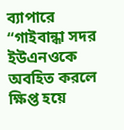ব্যাপারে “গাইবান্ধা সদর ইউএনওকে অবহিত করলে ক্ষিপ্ত হয়ে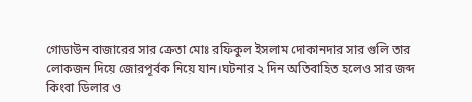গোডাউন বাজারের সার ক্রেতা মোঃ রফিকুল ইসলাম দোকানদার সার গুলি তার লোকজন দিয়ে জোরপূর্বক নিয়ে যান।ঘটনার ২ দিন অতিবাহিত হলেও সার জব্দ কিংবা ডিলার ও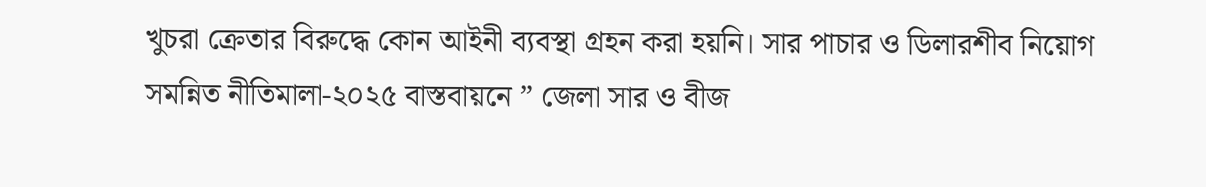খুচরা ক্রেতার বিরুদ্ধে কোন আইনী ব্যবস্থা গ্রহন করা হয়নি। সার পাচার ও ডিলারশীব নিয়োগ সমন্নিত নীতিমালা-২০২৫ বাস্তবায়নে ” জেলা সার ও বীজ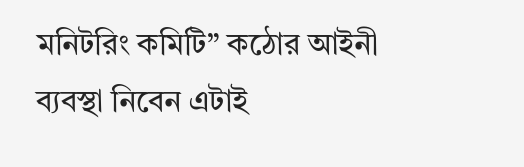মনিটরিং কমিটি” কঠোর আইনী ব্যবস্থা নিবেন এটাই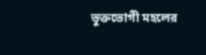ভুক্তভোগী মহলের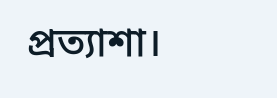প্রত্যাশা।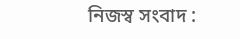নিজস্ব সংবাদ :